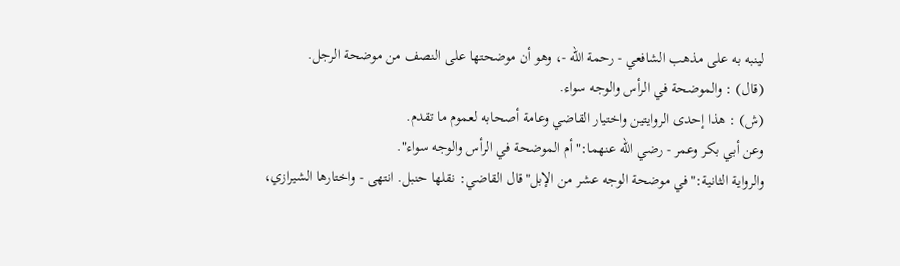لينبه به على مذهب الشافعي - رحمة الله -، وهو أن موضحتها على النصف من موضحة الرجل.
(قال) : والموضحة في الرأس والوجه سواء.
(ش) : هذا إحدى الروايتين واختيار القاضي وعامة أصحابه لعموم ما تقدم.
وعن أبي بكر وعمر - رضي الله عنهما:"أم الموضحة في الرأس والوجه سواء".
والرواية الثانية:"في موضحة الوجه عشر من الإبل"قال القاضي: نقلها حنبل. انتهى - واختارها الشيرازي،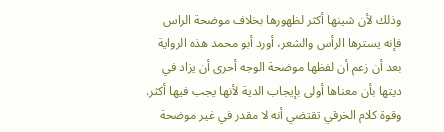وذلك لأن شينها أكثر لظهورها بخلاف موضحة الراس فإنه يسترها الرأس والشعر، أورد أبو محمد هذه الرواية بعد أن زعم أن لفظها موضحة الوجه أحرى أن يزاد في ديتها بأن معناها أولى بإيجاب الدية لأنها يجب فيها أكثر.
وقوة كلام الخرقي تقتضي أنه لا مقدر في غير موضحة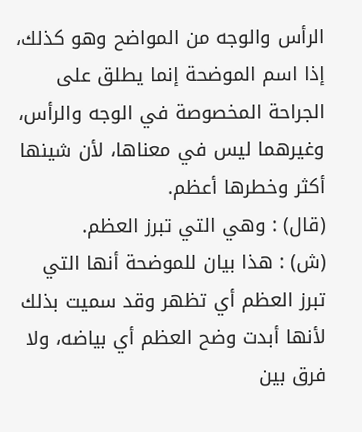الرأس والوجه من المواضح وهو كذلك، إذا اسم الموضحة إنما يطلق على الجراحة المخصوصة في الوجه والرأس، وغيرهما ليس في معناها، لأن شينها أكثر وخطرها أعظم.
(قال) : وهي التي تبرز العظم.
(ش) : هذا بيان للموضحة أنها التي تبرز العظم أي تظهر وقد سميت بذلك لأنها أبدت وضح العظم أي بياضه، ولا فرق بين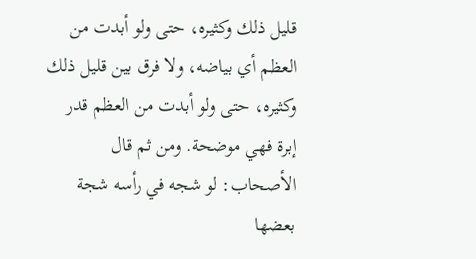قليل ذلك وكثيره، حتى ولو أبدت من العظم أي بياضه، ولا فرق بين قليل ذلك وكثيره، حتى ولو أبدت من العظم قدر إبرة فهي موضحة. ومن ثم قال الأصحاب: لو شجه في رأسه شجة بعضها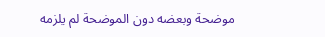موضحة وبعضه دون الموضحة لم يلزمه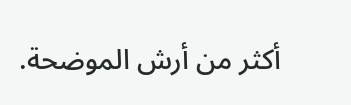أكثر من أرش الموضحة.